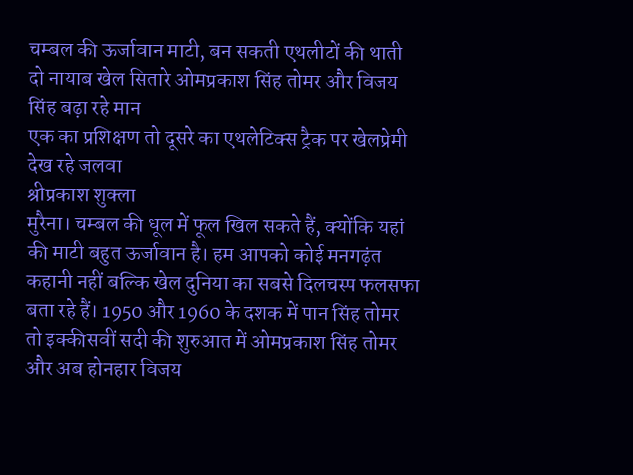चम्बल की ऊर्जावान माटी, बन सकती एथलीटों की थाती
दो नायाब खेल सितारे ओमप्रकाश सिंह तोमर और विजय सिंह बढ़ा रहे मान
एक का प्रशिक्षण तो दूसरे का एथलेटिक्स ट्रैक पर खेलप्रेमी देख रहे जलवा
श्रीप्रकाश शुक्ला
मुरैना। चम्बल की धूल में फूल खिल सकते हैं, क्योंकि यहां की माटी बहुत ऊर्जावान है। हम आपको कोई मनगढ़ंत कहानी नहीं बल्कि खेल दुनिया का सबसे दिलचस्प फलसफा बता रहे हैं। 1950 और 1960 के दशक में पान सिंह तोमर तो इक्कीसवीं सदी की शुरुआत में ओमप्रकाश सिंह तोमर और अब होनहार विजय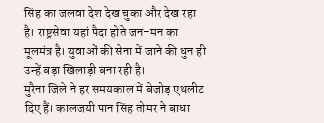सिंह का जलवा देश देख चुका और देख रहा है। राष्ट्रसेवा यहां पैदा होते जन-मन का मूलमंत्र है। युवाओं की सेना में जाने की धुन ही उन्हें बड़ा खिलाड़ी बना रही है।
मुरैना जिले ने हर समयकाल में बेजोड़ एथलीट दिए हैं। कालजयी पान सिंह तोमर ने बाधा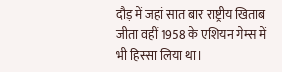दौड़ में जहां सात बार राष्ट्रीय खिताब जीता वहीं 1958 के एशियन गेम्स में भी हिस्सा लिया था।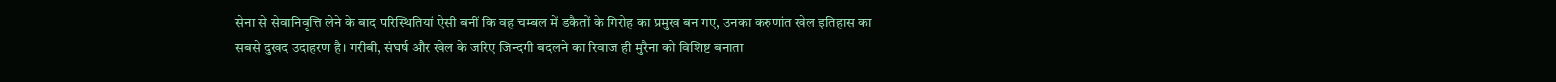सेना से सेवानिवृत्ति लेने के बाद परिस्थितियां ऐसी बनीं कि वह चम्बल में डकैतों के गिरोह का प्रमुख बन गए, उनका करुणांत खेल इतिहास का सबसे दुखद उदाहरण है। गरीबी, संघर्ष और खेल के जरिए जिन्दगी बदलने का रिवाज ही मुरैना को विशिष्ट बनाता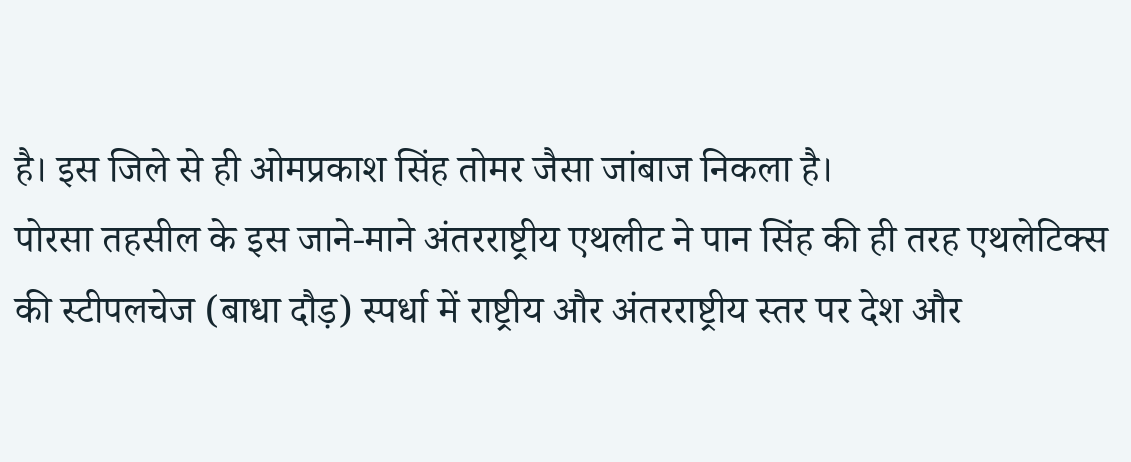है। इस जिले से ही ओमप्रकाश सिंह तोमर जैसा जांबाज निकला है।
पोरसा तहसील के इस जाने-माने अंतरराष्ट्रीय एथलीट ने पान सिंह की ही तरह एथलेटिक्स की स्टीपलचेज (बाधा दौड़) स्पर्धा में राष्ट्रीय और अंतरराष्ट्रीय स्तर पर देश और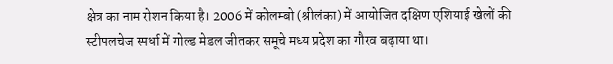क्षेत्र का नाम रोशन किया है। 2006 में कोलम्बो (श्रीलंका) में आयोजित दक्षिण एशियाई खेलों की स्टीपलचेज स्पर्धा में गोल्ड मेडल जीतकर समूचे मध्य प्रदेश का गौरव बढ़ाया था।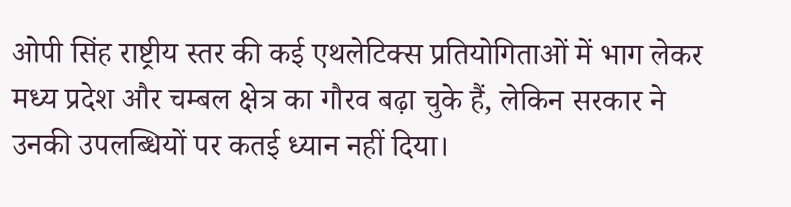ओपी सिंह राष्ट्रीय स्तर की कई एथलेटिक्स प्रतियोगिताओं में भाग लेकर मध्य प्रदेश और चम्बल क्षेत्र का गौरव बढ़ा चुके हैं, लेकिन सरकार ने उनकी उपलब्धियों पर कतई ध्यान नहीं दिया।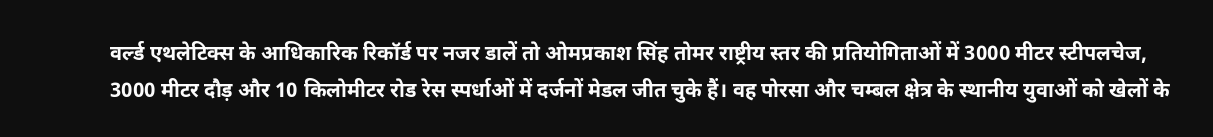वर्ल्ड एथलेटिक्स के आधिकारिक रिकॉर्ड पर नजर डालें तो ओमप्रकाश सिंह तोमर राष्ट्रीय स्तर की प्रतियोगिताओं में 3000 मीटर स्टीपलचेज, 3000 मीटर दौड़ और 10 किलोमीटर रोड रेस स्पर्धाओं में दर्जनों मेडल जीत चुके हैं। वह पोरसा और चम्बल क्षेत्र के स्थानीय युवाओं को खेलों के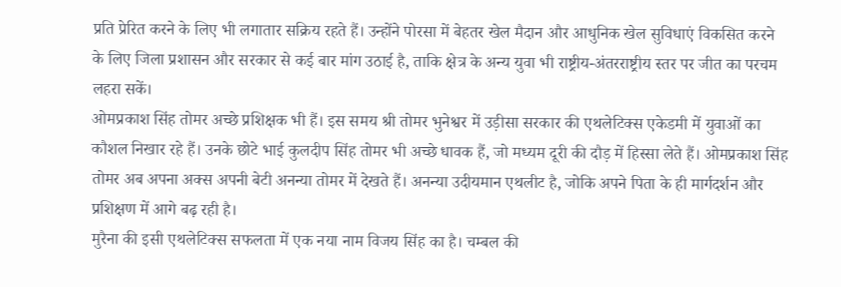प्रति प्रेरित करने के लिए भी लगातार सक्रिय रहते हैं। उन्होंने पोरसा में बेहतर खेल मैदान और आधुनिक खेल सुविधाएं विकसित करने के लिए जिला प्रशासन और सरकार से कई बार मांग उठाई है, ताकि क्षेत्र के अन्य युवा भी राष्ट्रीय-अंतरराष्ट्रीय स्तर पर जीत का परचम लहरा सकें।
ओमप्रकाश सिंह तोमर अच्छे प्रशिक्षक भी हैं। इस समय श्री तोमर भुनेश्वर में उड़ीसा सरकार की एथलेटिक्स एकेडमी में युवाओं का कौशल निखार रहे हैं। उनके छोटे भाई कुलदीप सिंह तोमर भी अच्छे धावक हैं, जो मध्यम दूरी की दौड़ में हिस्सा लेते हैं। ओमप्रकाश सिंह तोमर अब अपना अक्स अपनी बेटी अनन्या तोमर में देखते हैं। अनन्या उदीयमान एथलीट है, जोकि अपने पिता के ही मार्गदर्शन और प्रशिक्षण में आगे बढ़ रही है।
मुरैना की इसी एथलेटिक्स सफलता में एक नया नाम विजय सिंह का है। चम्बल की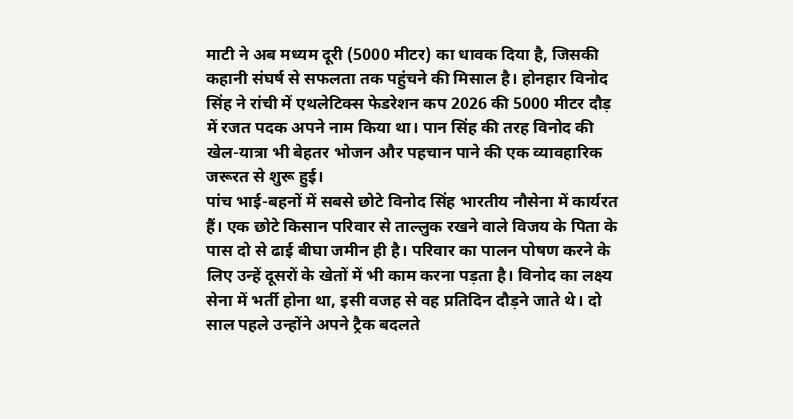माटी ने अब मध्यम दूरी (5000 मीटर) का धावक दिया है, जिसकी कहानी संघर्ष से सफलता तक पहुंचने की मिसाल है। होनहार विनोद सिंह ने रांची में एथलेटिक्स फेडरेशन कप 2026 की 5000 मीटर दौड़ में रजत पदक अपने नाम किया था। पान सिंह की तरह विनोद की खेल-यात्रा भी बेहतर भोजन और पहचान पाने की एक व्यावहारिक जरूरत से शुरू हुई।
पांच भाई-बहनों में सबसे छोटे विनोद सिंह भारतीय नौसेना में कार्यरत हैं। एक छोटे किसान परिवार से ताल्लुक रखने वाले विजय के पिता के पास दो से ढाई बीघा जमीन ही है। परिवार का पालन पोषण करने के लिए उन्हें दूसरों के खेतों में भी काम करना पड़ता है। विनोद का लक्ष्य सेना में भर्ती होना था, इसी वजह से वह प्रतिदिन दौड़ने जाते थे। दो साल पहले उन्होंने अपने ट्रैक बदलते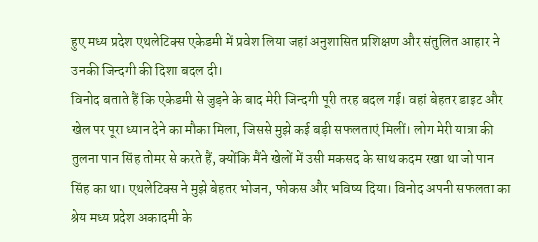हुए मध्य प्रदेश एथलेटिक्स एकेडमी में प्रवेश लिया जहां अनुशासित प्रशिक्षण और संतुलित आहार ने उनकी जिन्दगी की दिशा बदल दी।
विनोद बताते हैं कि एकेडमी से जुड़ने के बाद मेरी जिन्दगी पूरी तरह बदल गई। वहां बेहतर डाइट और खेल पर पूरा ध्यान देने का मौका मिला, जिससे मुझे कई बड़ी सफलताएं मिलीं। लोग मेरी यात्रा की तुलना पान सिंह तोमर से करते हैं, क्योंकि मैंने खेलों में उसी मकसद के साथ कदम रखा था जो पान सिंह का था। एथलेटिक्स ने मुझे बेहतर भोजन, फोकस और भविष्य दिया। विनोद अपनी सफलता का श्रेय मध्य प्रदेश अकादमी के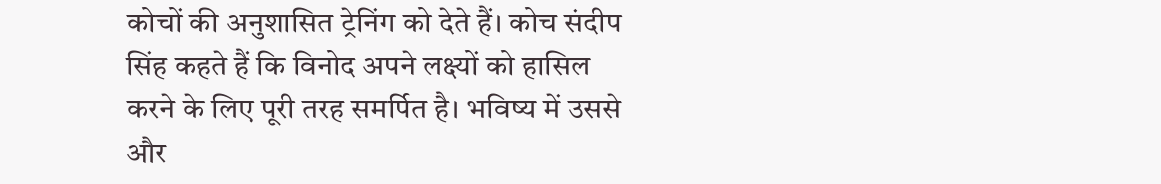कोचों की अनुशासित ट्रेनिंग को देते हैं। कोच संदीप सिंह कहते हैं कि विनोद अपने लक्ष्यों को हासिल करने के लिए पूरी तरह समर्पित है। भविष्य में उससे और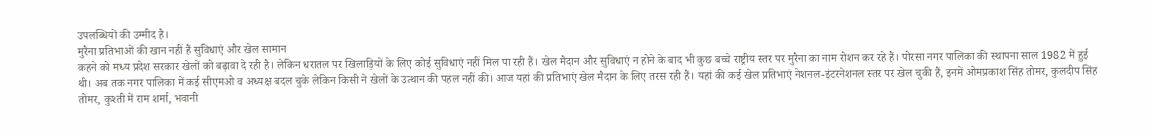उपलब्धियों की उम्मीद है।
मुरैना प्रतिभाओं की खान नहीं हैं सुविधाएं और खेल सामान
कहने को मध्य प्रदेश सरकार खेलों को बढ़ावा दे रही है। लेकिन धरातल पर खिलाड़ियों के लिए कोई सुविधाएं नहीं मिल पा रही हैं। खेल मैदान और सुविधाएं न होने के बाद भी कुछ बच्चे राष्ट्रीय स्तर पर मुरैना का नाम रोशन कर रहे हैं। पोरसा नगर पालिका की स्थापना साल 1982 में हुई थी। अब तक नगर पालिका में कई सीएमओ व अध्यक्ष बदल चुके लेकिन किसी ने खेलों के उत्थान की पहल नहीं की। आज यहां की प्रतिभाएं खेल मैदान के लिए तरस रही हैं। यहां की कई खेल प्रतिभाएं नेशनल-इंटरनेशनल स्तर पर खेल चुकी हैं, इनमें ओमप्रकाश सिंह तोमर, कुलदीप सिंह तोमर, कुश्ती में राम शर्मा, भवानी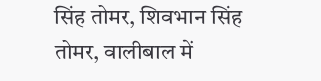सिंह तोमर, शिवभान सिंह तोमर, वालीबाल में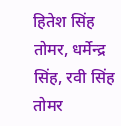हितेश सिंह तोमर, धर्मेन्द्र सिंह, रवी सिंह तोमर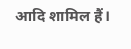आदि शामिल हैं।